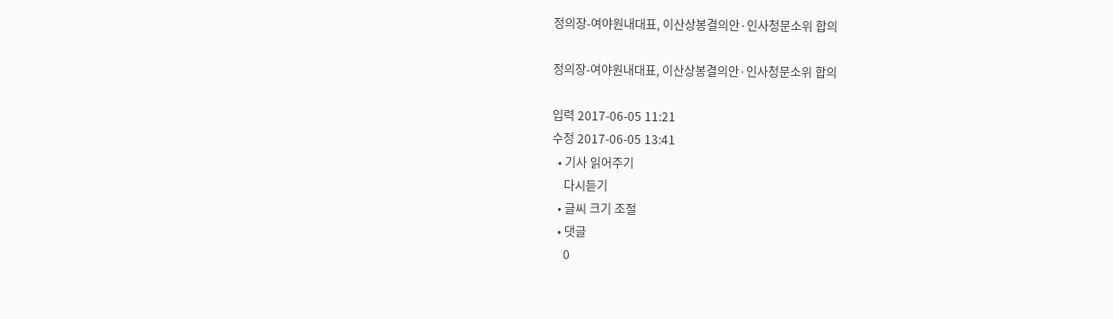정의장-여야원내대표, 이산상봉결의안·인사청문소위 합의

정의장-여야원내대표, 이산상봉결의안·인사청문소위 합의

입력 2017-06-05 11:21
수정 2017-06-05 13:41
  • 기사 읽어주기
    다시듣기
  • 글씨 크기 조절
  • 댓글
    0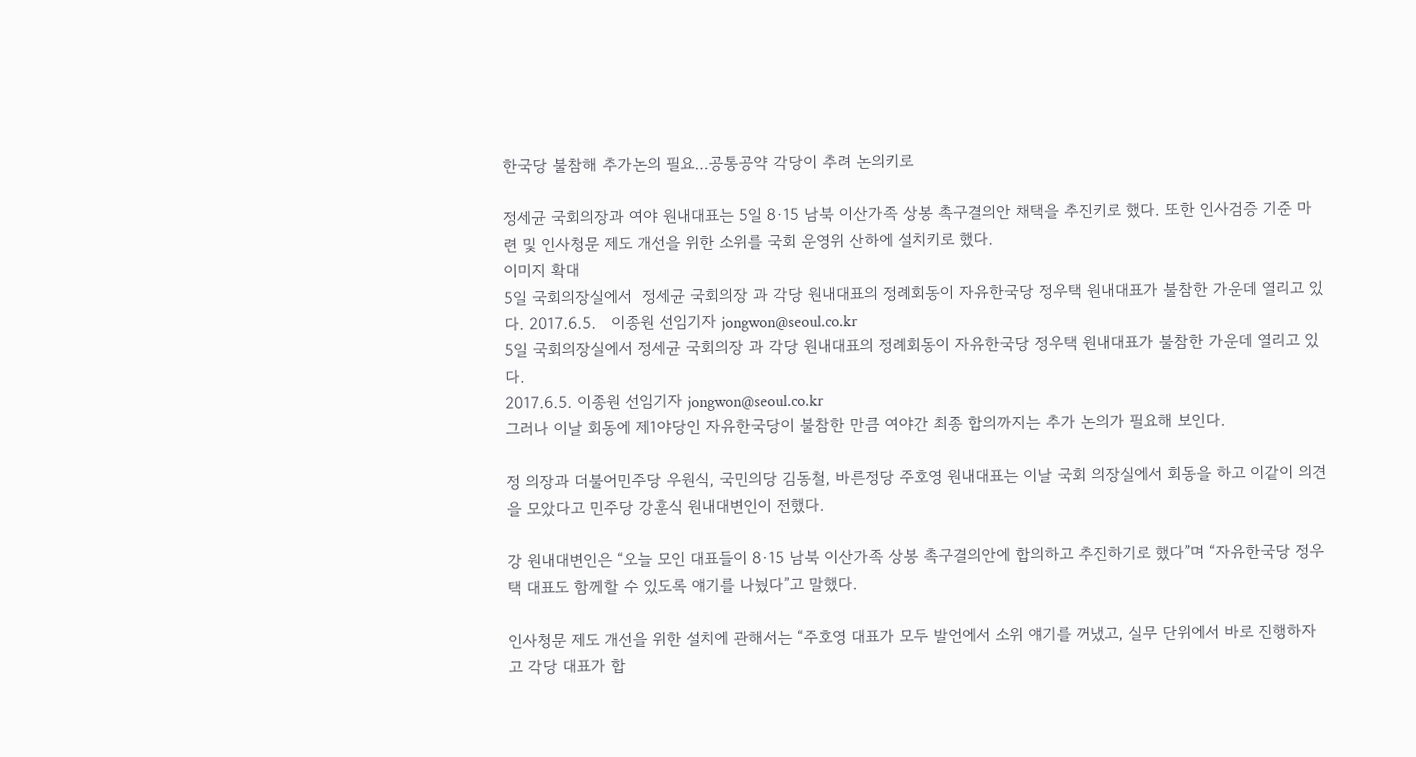한국당 불참해 추가논의 필요…공통공약 각당이 추려 논의키로

정세균 국회의장과 여야 원내대표는 5일 8·15 남북 이산가족 상봉 촉구결의안 채택을 추진키로 했다. 또한 인사검증 기준 마련 및 인사청문 제도 개선을 위한 소위를 국회 운영위 산하에 설치키로 했다.
이미지 확대
5일 국회의장실에서  정세균 국회의장 과 각당 원내대표의 정례회동이 자유한국당 정우택 원내대표가 불참한 가운데 열리고 있다. 2017.6.5.   이종원 선임기자 jongwon@seoul.co.kr
5일 국회의장실에서 정세균 국회의장 과 각당 원내대표의 정례회동이 자유한국당 정우택 원내대표가 불참한 가운데 열리고 있다.
2017.6.5. 이종원 선임기자 jongwon@seoul.co.kr
그러나 이날 회동에 제1야당인 자유한국당이 불참한 만큼 여야간 최종 합의까지는 추가 논의가 필요해 보인다.

정 의장과 더불어민주당 우원식, 국민의당 김동철, 바른정당 주호영 원내대표는 이날 국회 의장실에서 회동을 하고 이같이 의견을 모았다고 민주당 강훈식 원내대변인이 전했다.

강 원내대변인은 “오늘 모인 대표들이 8·15 남북 이산가족 상봉 촉구결의안에 합의하고 추진하기로 했다”며 “자유한국당 정우택 대표도 함께할 수 있도록 얘기를 나눴다”고 말했다.

인사청문 제도 개선을 위한 설치에 관해서는 “주호영 대표가 모두 발언에서 소위 얘기를 꺼냈고, 실무 단위에서 바로 진행하자고 각당 대표가 합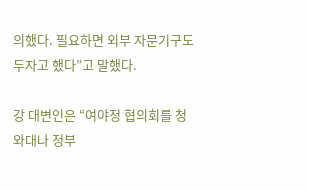의했다. 필요하면 외부 자문기구도 두자고 했다”고 말했다.

강 대변인은 “여야정 협의회를 청와대나 정부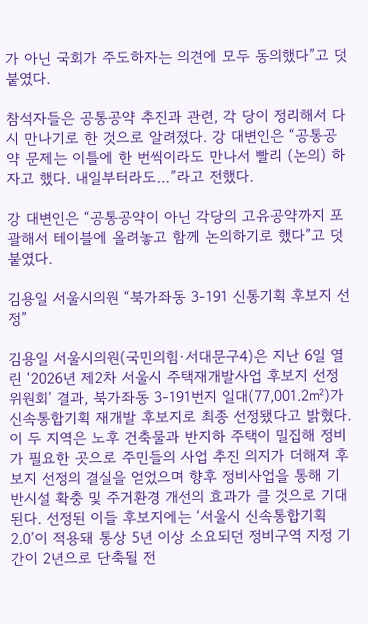가 아닌 국회가 주도하자는 의견에 모두 동의했다”고 덧붙였다.

참석자들은 공통공약 추진과 관련, 각 당이 정리해서 다시 만나기로 한 것으로 알려졌다. 강 대변인은 “공통공약 문제는 이틀에 한 번씩이라도 만나서 빨리 (논의) 하자고 했다. 내일부터라도…”라고 전했다.

강 대변인은 “공통공약이 아닌 각당의 고유공약까지 포괄해서 테이블에 올려놓고 함께 논의하기로 했다”고 덧붙였다.

김용일 서울시의원 “북가좌동 3-191 신통기획 후보지 선정”

김용일 서울시의원(국민의힘·서대문구4)은 지난 6일 열린 ‘2026년 제2차 서울시 주택재개발사업 후보지 선정위원회’ 결과, 북가좌동 3-191번지 일대(77,001.2㎡)가 신속통합기획 재개발 후보지로 최종 선정됐다고 밝혔다. 이 두 지역은 노후 건축물과 반지하 주택이 밀집해 정비가 필요한 곳으로 주민들의 사업 추진 의지가 더해져 후보지 선정의 결실을 얻었으며 향후 정비사업을 통해 기반시설 확충 및 주거환경 개선의 효과가 클 것으로 기대된다. 선정된 이들 후보지에는 ‘서울시 신속통합기획 2.0’이 적용돼 통상 5년 이상 소요되던 정비구역 지정 기간이 2년으로 단축될 전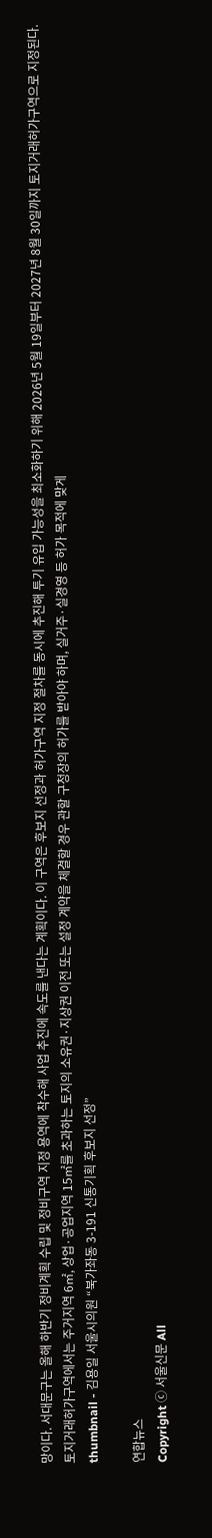망이다. 서대문구는 올해 하반기 정비계획 수립 및 정비구역 지정 용역에 착수해 사업 추진에 속도를 낸다는 계획이다. 이 구역은 후보지 선정과 허가구역 지정 절차를 동시에 추진해 투기 유입 가능성을 최소화하기 위해 2026년 5월 19일부터 2027년 8월 30일까지 토지거래허가구역으로 지정된다. 토지거래허가구역에서는 주거지역 6㎡, 상업·공업지역 15㎡를 초과하는 토지의 소유권·지상권 이전 또는 설정 계약을 체결할 경우 관할 구청장의 허가를 받아야 하며, 실거주·실경영 등 허가 목적에 맞게
thumbnail - 김용일 서울시의원 “북가좌동 3-191 신통기획 후보지 선정”

연합뉴스
Copyright ⓒ 서울신문 All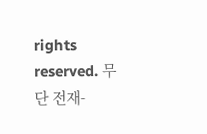rights reserved. 무단 전재-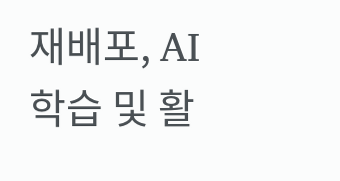재배포, AI 학습 및 활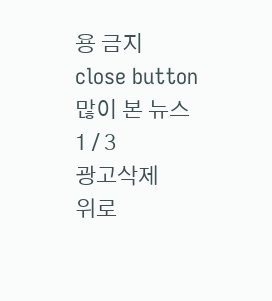용 금지
close button
많이 본 뉴스
1 / 3
광고삭제
위로